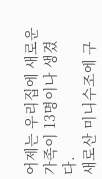어제는 우리집에 새로운 가족이 13명이나 생겼다.
새로산 미니수조에 구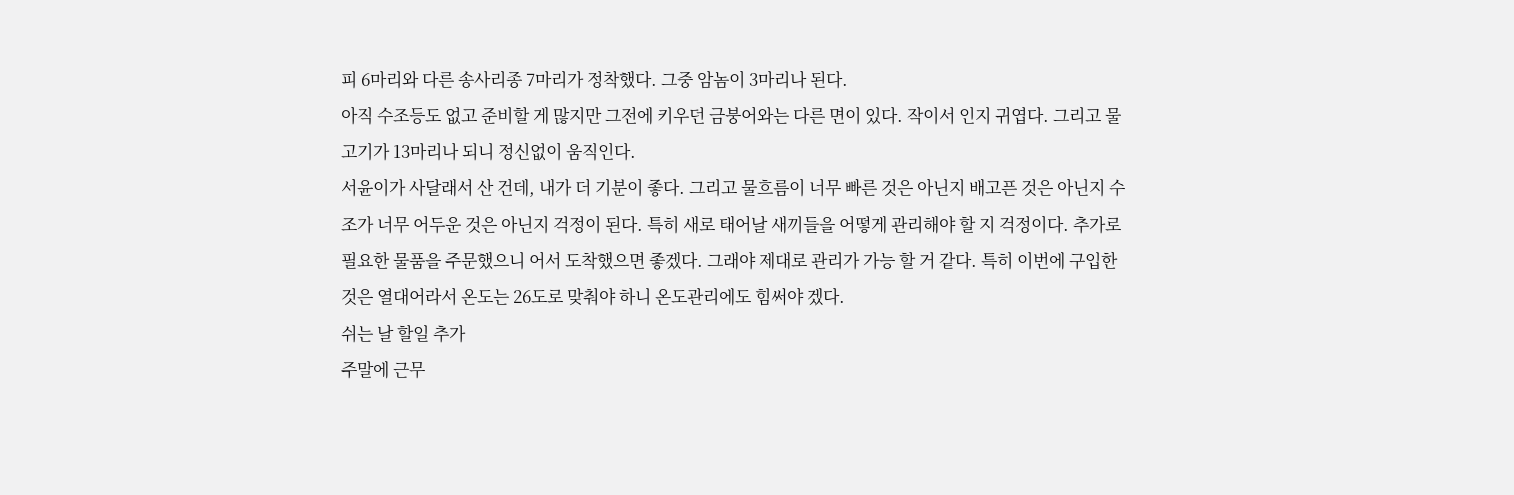피 6마리와 다른 송사리종 7마리가 정착했다. 그중 암놈이 3마리나 된다.
아직 수조등도 없고 준비할 게 많지만 그전에 키우던 금붕어와는 다른 면이 있다. 작이서 인지 귀엽다. 그리고 물고기가 13마리나 되니 정신없이 움직인다.
서윤이가 사달래서 산 건데, 내가 더 기분이 좋다. 그리고 물흐름이 너무 빠른 것은 아닌지 배고픈 것은 아닌지 수조가 너무 어두운 것은 아닌지 걱정이 된다. 특히 새로 태어날 새끼들을 어떻게 관리해야 할 지 걱정이다. 추가로 필요한 물품을 주문했으니 어서 도착했으면 좋겠다. 그래야 제대로 관리가 가능 할 거 같다. 특히 이번에 구입한 것은 열대어라서 온도는 26도로 맞춰야 하니 온도관리에도 힘써야 겠다.
쉬는 날 할일 추가
주말에 근무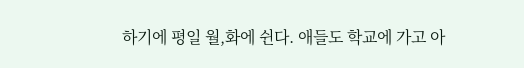하기에 평일 월,화에 쉰다. 애들도 학교에 가고 아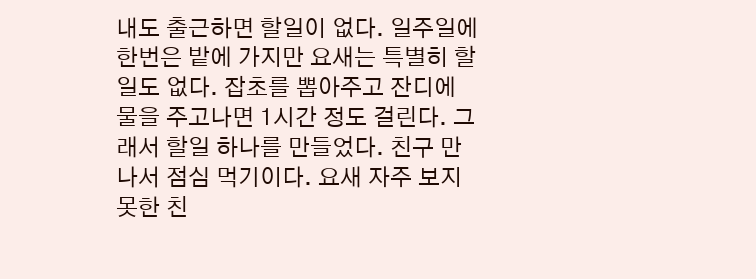내도 출근하면 할일이 없다. 일주일에 한번은 밭에 가지만 요새는 특별히 할 일도 없다. 잡초를 뽑아주고 잔디에 물을 주고나면 1시간 정도 걸린다. 그래서 할일 하나를 만들었다. 친구 만나서 점심 먹기이다. 요새 자주 보지 못한 친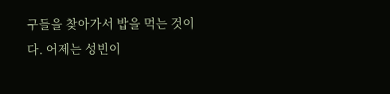구들을 찾아가서 밥을 먹는 것이다. 어제는 성빈이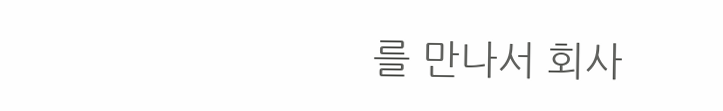를 만나서 회사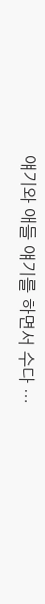얘기와 애들 얘기를 하면서 수다 …